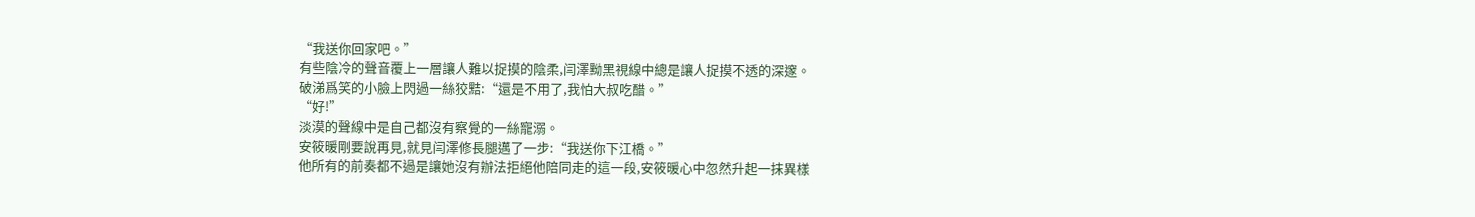“我送你回家吧。”
有些陰冷的聲音覆上一層讓人難以捉摸的陰柔,闫澤黝黑視線中總是讓人捉摸不透的深邃。
破涕爲笑的小臉上閃過一絲狡黠:“還是不用了,我怕大叔吃醋。”
“好!”
淡漠的聲線中是自己都沒有察覺的一絲寵溺。
安筱暖剛要說再見,就見闫澤修長腿邁了一步:“我送你下江橋。”
他所有的前奏都不過是讓她沒有辦法拒絕他陪同走的這一段,安筱暖心中忽然升起一抹異樣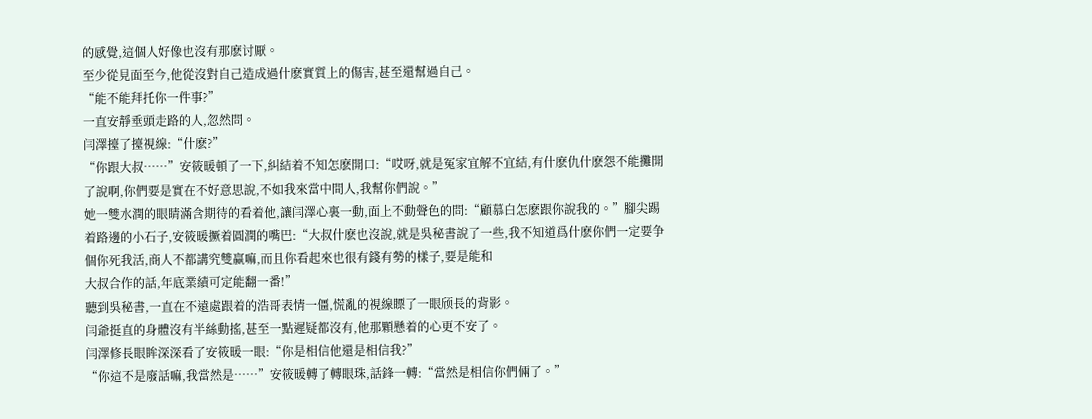的感覺,這個人好像也沒有那麽讨厭。
至少從見面至今,他從沒對自己造成過什麽實質上的傷害,甚至還幫過自己。
“能不能拜托你一件事?”
一直安靜垂頭走路的人,忽然問。
闫澤擡了擡視線:“什麽?”
“你跟大叔……”安筱暖頓了一下,糾結着不知怎麽開口:“哎呀,就是冤家宜解不宜結,有什麽仇什麽怨不能攤開了說啊,你們要是實在不好意思說,不如我來當中間人,我幫你們說。”
她一雙水潤的眼睛滿含期待的看着他,讓闫澤心裏一動,面上不動聲色的問:“顧慕白怎麽跟你說我的。”腳尖踢着路邊的小石子,安筱暖撅着圓潤的嘴巴:“大叔什麽也沒說,就是吳秘書說了一些,我不知道爲什麽你們一定要争個你死我活,商人不都講究雙赢嘛,而且你看起來也很有錢有勢的樣子,要是能和
大叔合作的話,年底業績可定能翻一番!”
聽到吳秘書,一直在不遠處跟着的浩哥表情一僵,慌亂的視線瞟了一眼颀長的背影。
闫爺挺直的身體沒有半絲動搖,甚至一點遲疑都沒有,他那顆懸着的心更不安了。
闫澤修長眼眸深深看了安筱暖一眼:“你是相信他還是相信我?”
“你這不是廢話嘛,我當然是……”安筱暖轉了轉眼珠,話鋒一轉:“當然是相信你們倆了。”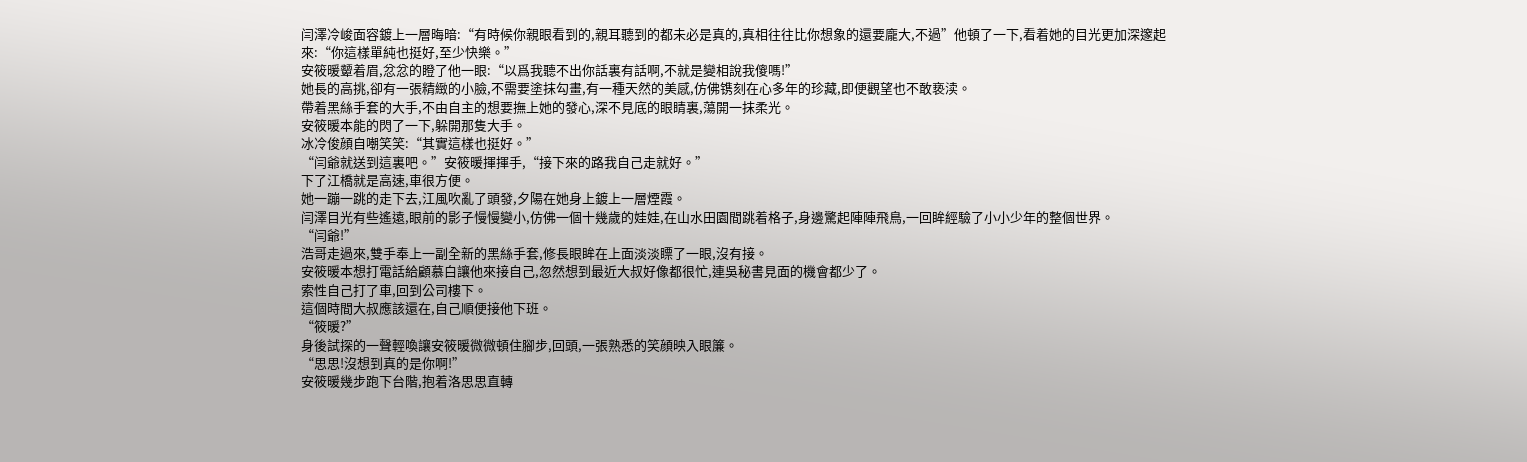闫澤冷峻面容鍍上一層晦暗:“有時候你親眼看到的,親耳聽到的都未必是真的,真相往往比你想象的還要龐大,不過”他頓了一下,看着她的目光更加深邃起來:“你這樣單純也挺好,至少快樂。”
安筱暖颦着眉,忿忿的瞪了他一眼:“以爲我聽不出你話裏有話啊,不就是變相說我傻嗎!”
她長的高挑,卻有一張精緻的小臉,不需要塗抹勾畫,有一種天然的美感,仿佛镌刻在心多年的珍藏,即便觀望也不敢亵渎。
帶着黑絲手套的大手,不由自主的想要撫上她的發心,深不見底的眼睛裏,蕩開一抹柔光。
安筱暖本能的閃了一下,躲開那隻大手。
冰冷俊顔自嘲笑笑:“其實這樣也挺好。”
“闫爺就送到這裏吧。”安筱暖揮揮手,“接下來的路我自己走就好。”
下了江橋就是高速,車很方便。
她一蹦一跳的走下去,江風吹亂了頭發,夕陽在她身上鍍上一層煙霞。
闫澤目光有些遙遠,眼前的影子慢慢變小,仿佛一個十幾歲的娃娃,在山水田園間跳着格子,身邊驚起陣陣飛鳥,一回眸經驗了小小少年的整個世界。
“闫爺!”
浩哥走過來,雙手奉上一副全新的黑絲手套,修長眼眸在上面淡淡瞟了一眼,沒有接。
安筱暖本想打電話給顧慕白讓他來接自己,忽然想到最近大叔好像都很忙,連吳秘書見面的機會都少了。
索性自己打了車,回到公司樓下。
這個時間大叔應該還在,自己順便接他下班。
“筱暖?”
身後試探的一聲輕喚讓安筱暖微微頓住腳步,回頭,一張熟悉的笑顔映入眼簾。
“思思!沒想到真的是你啊!”
安筱暖幾步跑下台階,抱着洛思思直轉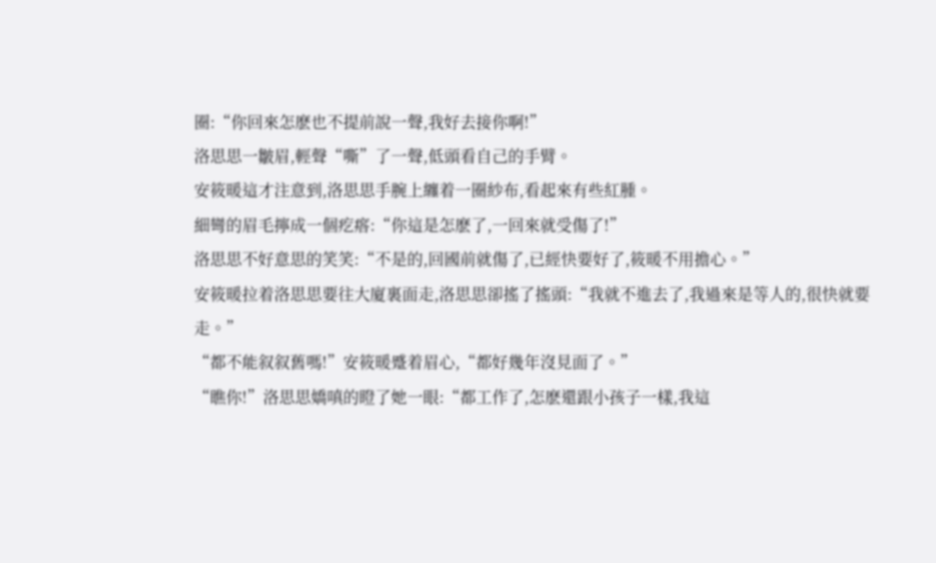圈:“你回來怎麽也不提前說一聲,我好去接你啊!”
洛思思一皺眉,輕聲“嘶”了一聲,低頭看自己的手臂。
安筱暖這才注意到,洛思思手腕上纏着一圈紗布,看起來有些紅腫。
細彎的眉毛擰成一個疙瘩:“你這是怎麽了,一回來就受傷了!”
洛思思不好意思的笑笑:“不是的,回國前就傷了,已經快要好了,筱暖不用擔心。”
安筱暖拉着洛思思要往大廈裏面走,洛思思卻搖了搖頭:“我就不進去了,我過來是等人的,很快就要走。”
“都不能叙叙舊嗎!”安筱暖蹙着眉心,“都好幾年沒見面了。”
“瞧你!”洛思思嬌嗔的瞪了她一眼:“都工作了,怎麽還跟小孩子一樣,我這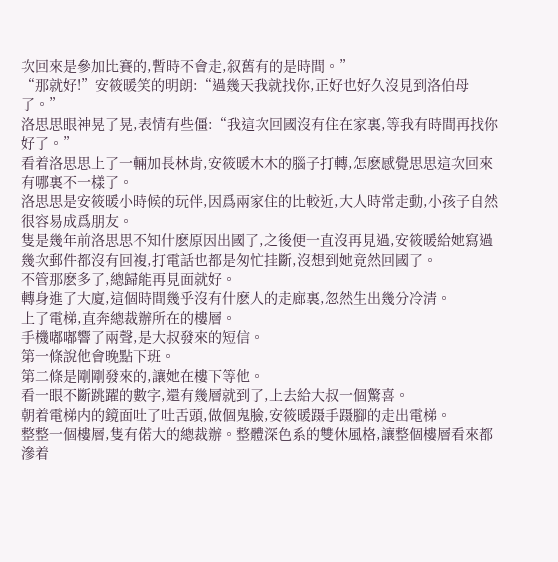次回來是參加比賽的,暫時不會走,叙舊有的是時間。”
“那就好!”安筱暖笑的明朗:“過幾天我就找你,正好也好久沒見到洛伯母了。”
洛思思眼神晃了晃,表情有些僵:“我這次回國沒有住在家裏,等我有時間再找你好了。”
看着洛思思上了一輛加長林肯,安筱暖木木的腦子打轉,怎麽感覺思思這次回來有哪裏不一樣了。
洛思思是安筱暖小時候的玩伴,因爲兩家住的比較近,大人時常走動,小孩子自然很容易成爲朋友。
隻是幾年前洛思思不知什麽原因出國了,之後便一直沒再見過,安筱暖給她寫過幾次郵件都沒有回複,打電話也都是匆忙挂斷,沒想到她竟然回國了。
不管那麽多了,總歸能再見面就好。
轉身進了大廈,這個時間幾乎沒有什麽人的走廊裏,忽然生出幾分冷清。
上了電梯,直奔總裁辦所在的樓層。
手機嘟嘟響了兩聲,是大叔發來的短信。
第一條說他會晚點下班。
第二條是剛剛發來的,讓她在樓下等他。
看一眼不斷跳躍的數字,還有幾層就到了,上去給大叔一個驚喜。
朝着電梯内的鏡面吐了吐舌頭,做個鬼臉,安筱暖蹑手蹑腳的走出電梯。
整整一個樓層,隻有偌大的總裁辦。整體深色系的雙休風格,讓整個樓層看來都滲着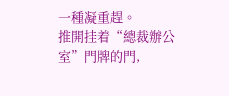一種凝重趕。
推開挂着“總裁辦公室”門牌的門,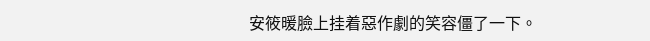安筱暖臉上挂着惡作劇的笑容僵了一下。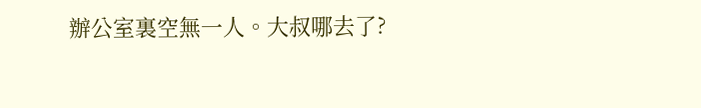辦公室裏空無一人。大叔哪去了?